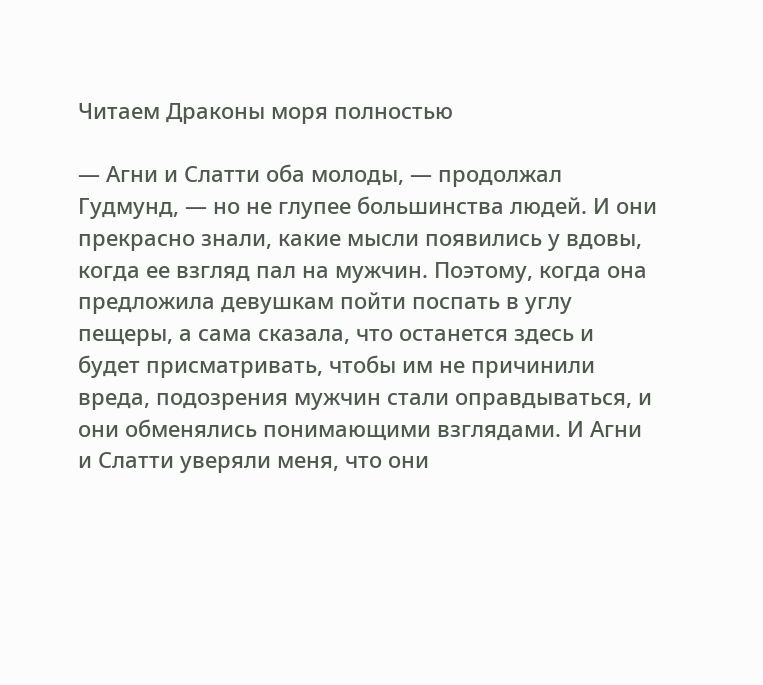Читаем Драконы моря полностью

— Агни и Слатти оба молоды, — продолжал Гудмунд, — но не глупее большинства людей. И они прекрасно знали, какие мысли появились у вдовы, когда ее взгляд пал на мужчин. Поэтому, когда она предложила девушкам пойти поспать в углу пещеры, а сама сказала, что останется здесь и будет присматривать, чтобы им не причинили вреда, подозрения мужчин стали оправдываться, и они обменялись понимающими взглядами. И Агни и Слатти уверяли меня, что они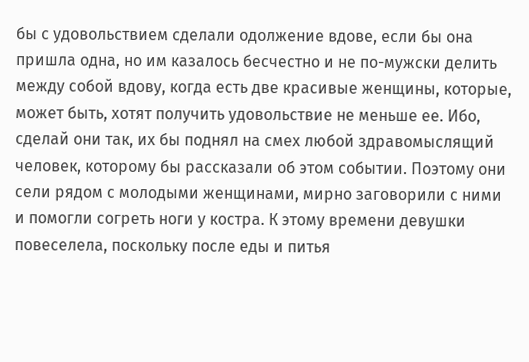бы с удовольствием сделали одолжение вдове, если бы она пришла одна, но им казалось бесчестно и не по-мужски делить между собой вдову, когда есть две красивые женщины, которые, может быть, хотят получить удовольствие не меньше ее. Ибо, сделай они так, их бы поднял на смех любой здравомыслящий человек, которому бы рассказали об этом событии. Поэтому они сели рядом с молодыми женщинами, мирно заговорили с ними и помогли согреть ноги у костра. К этому времени девушки повеселела, поскольку после еды и питья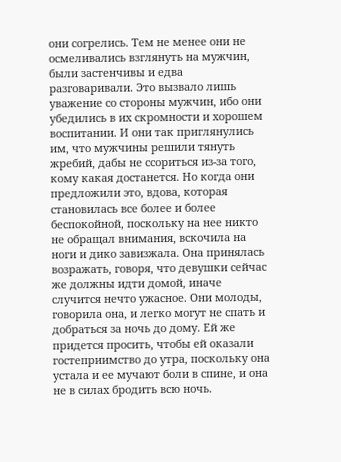они согрелись. Тем не менее они не осмеливались взглянуть на мужчин, были застенчивы и едва разговаривали. Это вызвало лишь уважение со стороны мужчин, ибо они убедились в их скромности и хорошем воспитании. И они так приглянулись им, что мужчины решили тянуть жребий, дабы не ссориться из-за того, кому какая достанется. Но когда они предложили это, вдова, которая становилась все более и более беспокойной, поскольку на нее никто не обращал внимания, вскочила на ноги и дико завизжала. Она принялась возражать, говоря, что девушки сейчас же должны идти домой, иначе случится нечто ужасное. Они молоды, говорила она, и легко могут не спать и добраться за ночь до дому. Ей же придется просить, чтобы ей оказали гостеприимство до утра, поскольку она устала и ее мучают боли в спине, и она не в силах бродить всю ночь.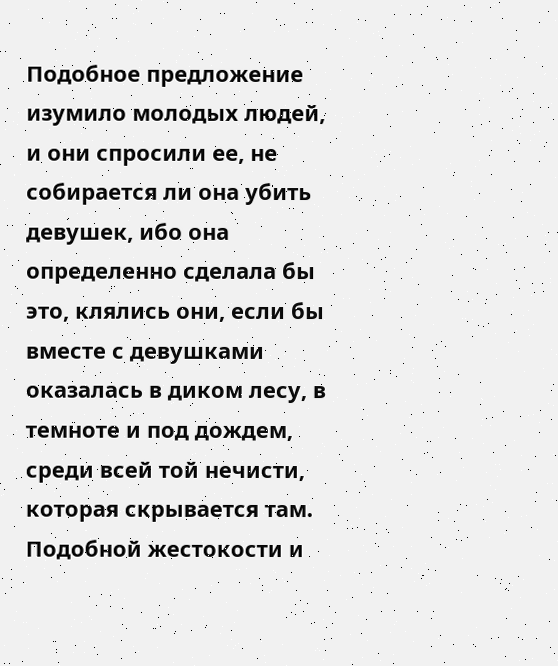Подобное предложение изумило молодых людей, и они спросили ее, не собирается ли она убить девушек, ибо она определенно сделала бы это, клялись они, если бы вместе с девушками оказалась в диком лесу, в темноте и под дождем, среди всей той нечисти, которая скрывается там. Подобной жестокости и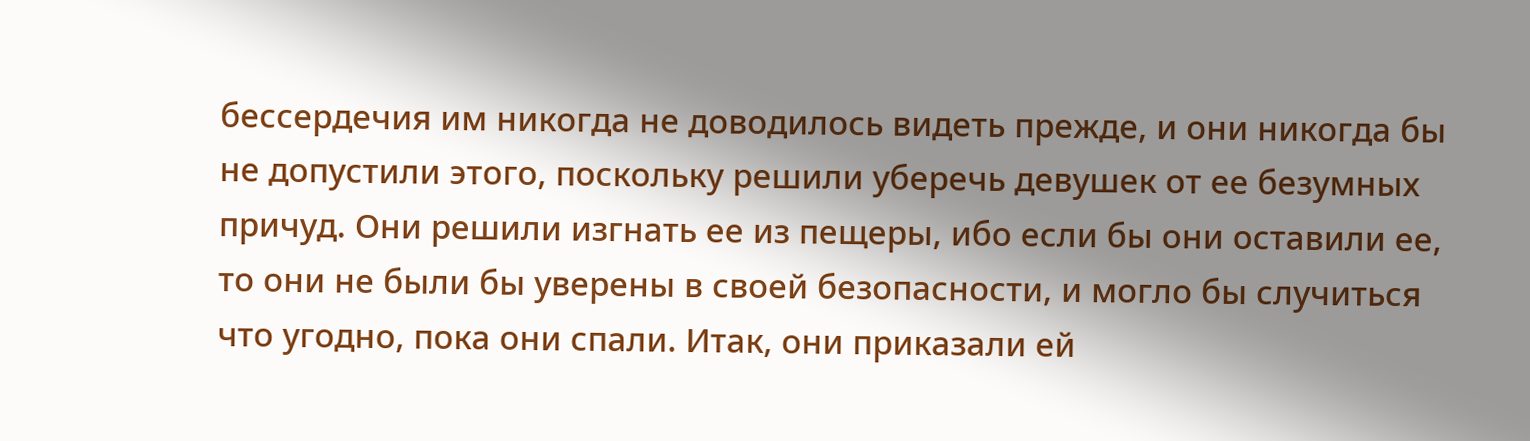бессердечия им никогда не доводилось видеть прежде, и они никогда бы не допустили этого, поскольку решили уберечь девушек от ее безумных причуд. Они решили изгнать ее из пещеры, ибо если бы они оставили ее, то они не были бы уверены в своей безопасности, и могло бы случиться что угодно, пока они спали. Итак, они приказали ей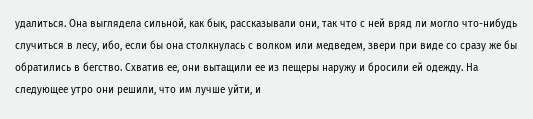удалиться. Она выглядела сильной, как бык, рассказывали они, так что с ней вряд ли могло что-нибудь случиться в лесу, ибо, если бы она столкнулась с волком или медведем, звери при виде со сразу же бы обратились в бегство. Схватив ее, они вытащили ее из пещеры наружу и бросили ей одежду. На следующее утро они решили, что им лучше уйти, и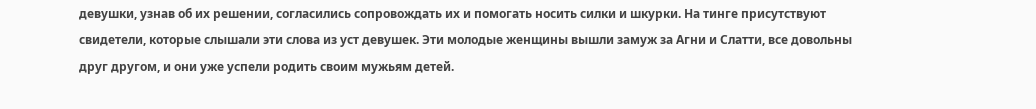девушки, узнав об их решении, согласились сопровождать их и помогать носить силки и шкурки. На тинге присутствуют свидетели, которые слышали эти слова из уст девушек. Эти молодые женщины вышли замуж за Агни и Слатти, все довольны друг другом, и они уже успели родить своим мужьям детей.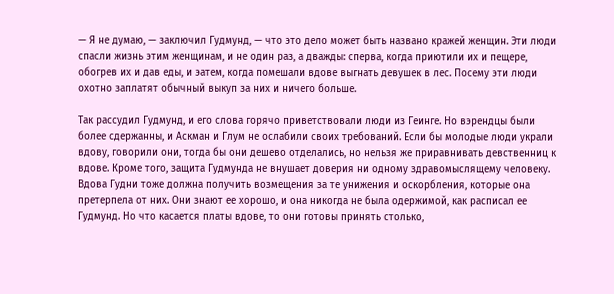— Я не думаю, — заключил Гудмунд, — что это дело может быть названо кражей женщин. Эти люди спасли жизнь этим женщинам, и не один раз, а дважды: сперва, когда приютили их и пещере, обогрев их и дав еды, и эатем, когда помешали вдове выгнать девушек в лес. Посему эти люди охотно заплатят обычный выкуп за них и ничего больше.

Так рассудил Гудмунд, и его слова горячо приветствовали люди из Геинге. Но вэрендцы были более сдержанны, и Аскман и Глум не ослабили своих требований. Если бы молодые люди украли вдову, говорили они, тогда бы они дешево отделались, но нельзя же приравнивать девственниц к вдове. Кроме того, защита Гудмунда не внушает доверия ни одному здравомыслящему человеку. Вдова Гудни тоже должна получить возмещения за те унижения и оскорбления, которые она претерпела от них. Они знают ее хорошо, и она никогда не была одержимой, как расписал ее Гудмунд. Но что касается платы вдове, то они готовы принять столько,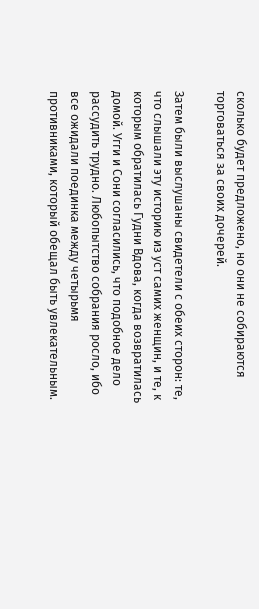сколько будет предложено, но они не собираются торговаться за своих дочерей.

Затем были выслушаны свидетели с обеих сторон: те, что слышали эту историю из уст самих женщин, и те, к которым обратилась Гудни Вдова, когда возвратилась домой. Угги и Сони согласились, что подобное дело рассудить трудно. Любопытство собрания росло, ибо все ожидали поединка между четырьмя противниками, который обещал быть увлекательным.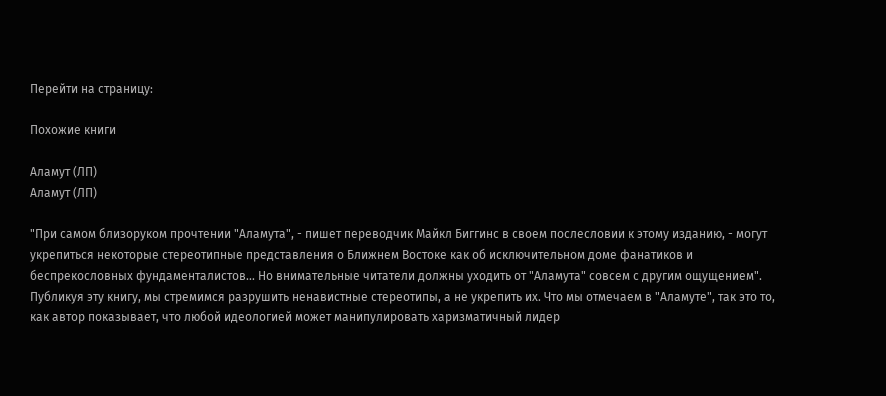Перейти на страницу:

Похожие книги

Аламут (ЛП)
Аламут (ЛП)

"При самом близоруком прочтении "Аламута", - пишет переводчик Майкл Биггинс в своем послесловии к этому изданию, - могут укрепиться некоторые стереотипные представления о Ближнем Востоке как об исключительном доме фанатиков и беспрекословных фундаменталистов... Но внимательные читатели должны уходить от "Аламута" совсем с другим ощущением".   Публикуя эту книгу, мы стремимся разрушить ненавистные стереотипы, а не укрепить их. Что мы отмечаем в "Аламуте", так это то, как автор показывает, что любой идеологией может манипулировать харизматичный лидер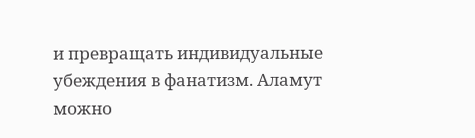и превращать индивидуальные убеждения в фанатизм. Аламут можно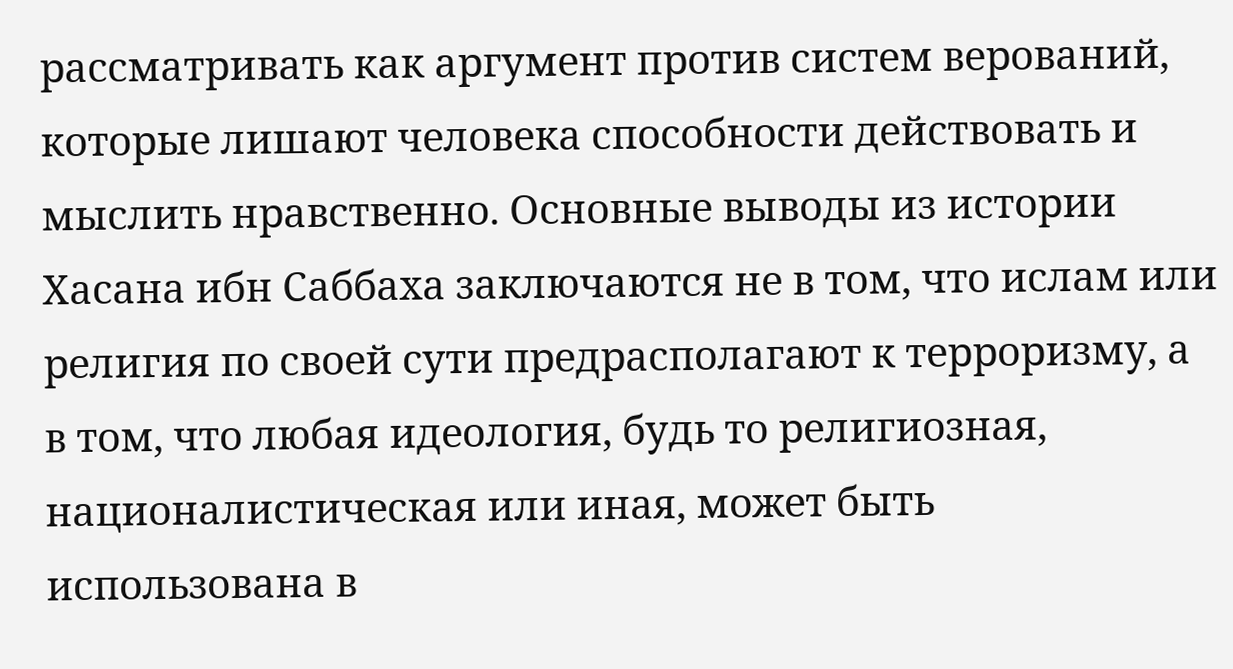рассматривать как аргумент против систем верований, которые лишают человека способности действовать и мыслить нравственно. Основные выводы из истории Хасана ибн Саббаха заключаются не в том, что ислам или религия по своей сути предрасполагают к терроризму, а в том, что любая идеология, будь то религиозная, националистическая или иная, может быть использована в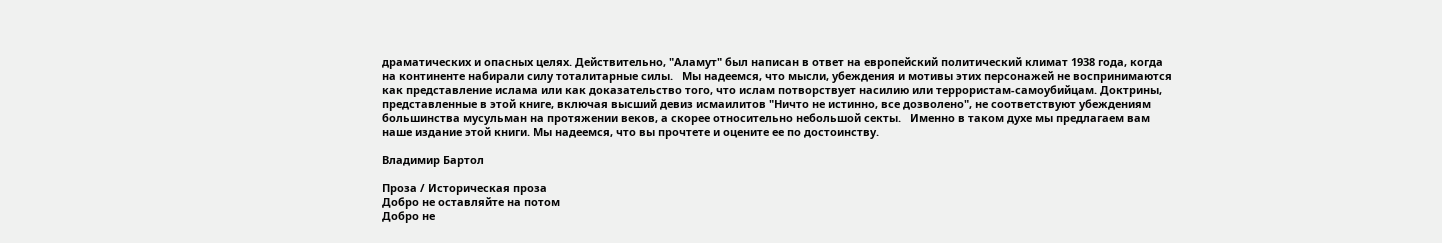драматических и опасных целях. Действительно, "Аламут" был написан в ответ на европейский политический климат 1938 года, когда на континенте набирали силу тоталитарные силы.   Мы надеемся, что мысли, убеждения и мотивы этих персонажей не воспринимаются как представление ислама или как доказательство того, что ислам потворствует насилию или террористам-самоубийцам. Доктрины, представленные в этой книге, включая высший девиз исмаилитов "Ничто не истинно, все дозволено", не соответствуют убеждениям большинства мусульман на протяжении веков, а скорее относительно небольшой секты.   Именно в таком духе мы предлагаем вам наше издание этой книги. Мы надеемся, что вы прочтете и оцените ее по достоинству.

Владимир Бартол

Проза / Историческая проза
Добро не оставляйте на потом
Добро не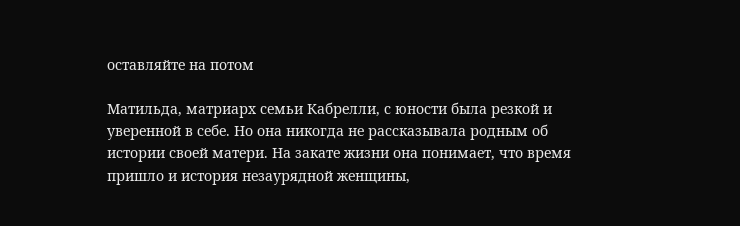оставляйте на потом

Матильда, матриарх семьи Кабрелли, с юности была резкой и уверенной в себе. Но она никогда не рассказывала родным об истории своей матери. На закате жизни она понимает, что время пришло и история незаурядной женщины,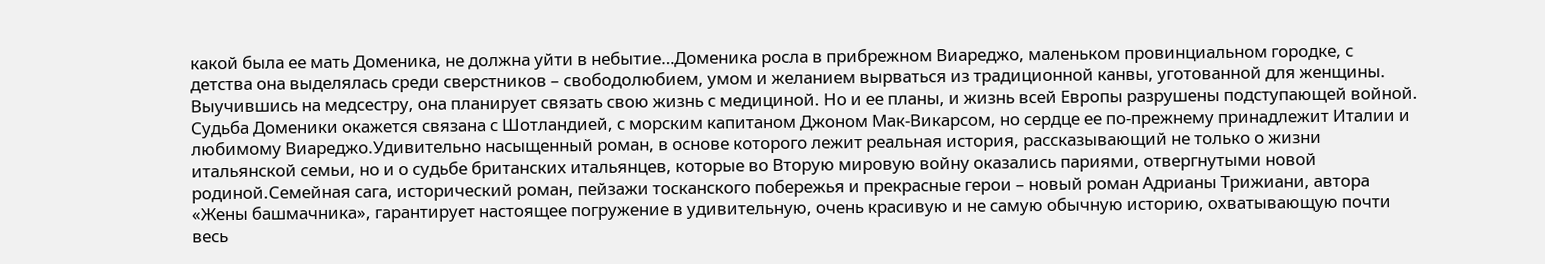какой была ее мать Доменика, не должна уйти в небытие…Доменика росла в прибрежном Виареджо, маленьком провинциальном городке, с детства она выделялась среди сверстников – свободолюбием, умом и желанием вырваться из традиционной канвы, уготованной для женщины. Выучившись на медсестру, она планирует связать свою жизнь с медициной. Но и ее планы, и жизнь всей Европы разрушены подступающей войной. Судьба Доменики окажется связана с Шотландией, с морским капитаном Джоном Мак-Викарсом, но сердце ее по-прежнему принадлежит Италии и любимому Виареджо.Удивительно насыщенный роман, в основе которого лежит реальная история, рассказывающий не только о жизни итальянской семьи, но и о судьбе британских итальянцев, которые во Вторую мировую войну оказались париями, отвергнутыми новой родиной.Семейная сага, исторический роман, пейзажи тосканского побережья и прекрасные герои – новый роман Адрианы Трижиани, автора «Жены башмачника», гарантирует настоящее погружение в удивительную, очень красивую и не самую обычную историю, охватывающую почти весь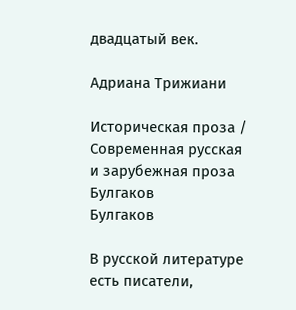двадцатый век.

Адриана Трижиани

Историческая проза / Современная русская и зарубежная проза
Булгаков
Булгаков

В русской литературе есть писатели,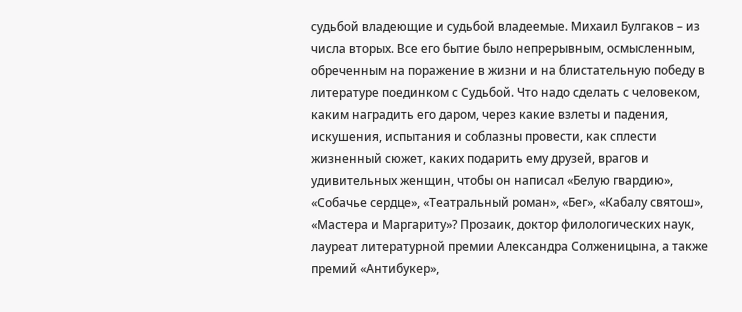судьбой владеющие и судьбой владеемые. Михаил Булгаков – из числа вторых. Все его бытие было непрерывным, осмысленным, обреченным на поражение в жизни и на блистательную победу в литературе поединком с Судьбой. Что надо сделать с человеком, каким наградить его даром, через какие взлеты и падения, искушения, испытания и соблазны провести, как сплести жизненный сюжет, каких подарить ему друзей, врагов и удивительных женщин, чтобы он написал «Белую гвардию», «Собачье сердце», «Театральный роман», «Бег», «Кабалу святош», «Мастера и Маргариту»? Прозаик, доктор филологических наук, лауреат литературной премии Александра Солженицына, а также премий «Антибукер»,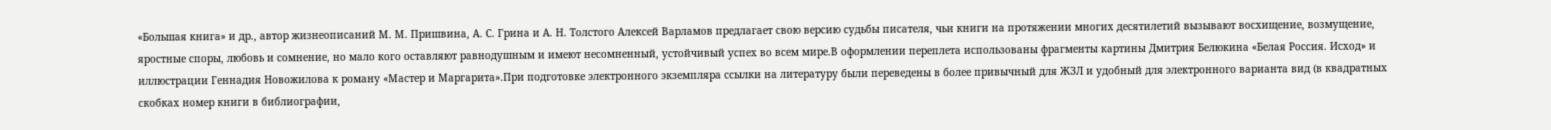«Большая книга» и др., автор жизнеописаний М. М. Пришвина, А. С. Грина и А. Н. Толстого Алексей Варламов предлагает свою версию судьбы писателя, чьи книги на протяжении многих десятилетий вызывают восхищение, возмущение, яростные споры, любовь и сомнение, но мало кого оставляют равнодушным и имеют несомненный, устойчивый успех во всем мире.В оформлении переплета использованы фрагменты картины Дмитрия Белюкина «Белая Россия. Исход» и иллюстрации Геннадия Новожилова к роману «Мастер и Маргарита».При подготовке электронного экземпляра ссылки на литературу были переведены в более привычный для ЖЗЛ и удобный для электронного варианта вид (в квадратных скобках номер книги в библиографии,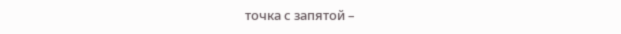точка с запятой –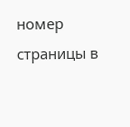номер страницы в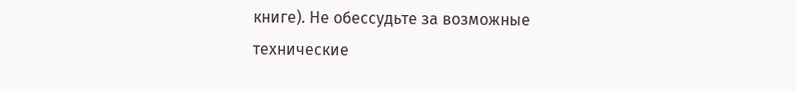книге). Не обессудьте за возможные технические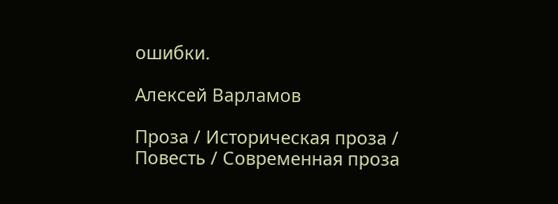ошибки.

Алексей Варламов

Проза / Историческая проза / Повесть / Современная проза